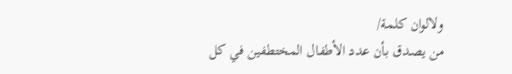ولالوان كلمة/
من يصدق بأن عدد الأطفال المختطفين في كل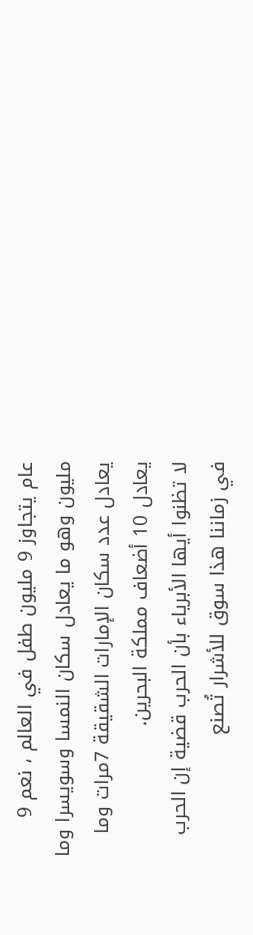عام يتجاوز 9 مليون طفل في العالم ، نعم 9 مليون وهو ما يعادل سكان النمسا وسويسرا وما يعادل عدد سكان الإمارات الشقيقة 7مرات وما يعادل 10 أضعاف مملكة البحرين.
لا تظنوا أيها الأبرياء بأن الحرب قضية إن الحرب في زماننا هذا سوق للأشرار تُصنع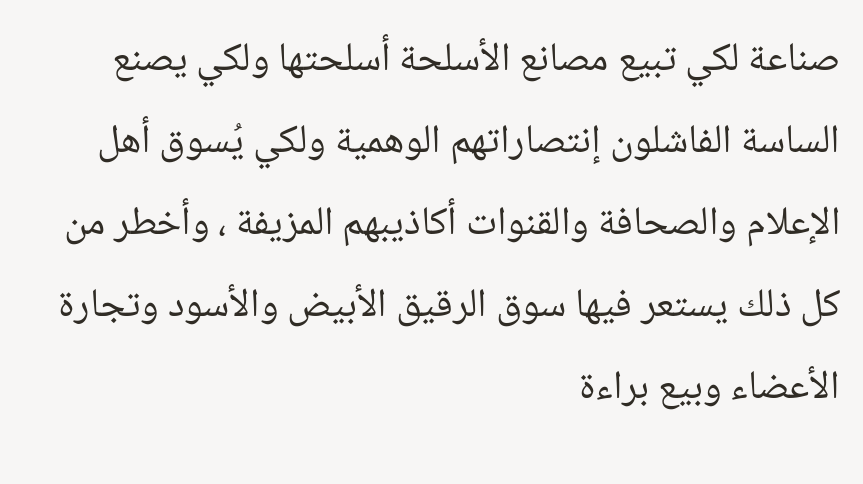صناعة لكي تبيع مصانع الأسلحة أسلحتها ولكي يصنع الساسة الفاشلون إنتصاراتهم الوهمية ولكي يُسوق أهل الإعلام والصحافة والقنوات أكاذيبهم المزيفة ، وأخطر من كل ذلك يستعر فيها سوق الرقيق الأبيض والأسود وتجارة الأعضاء وبيع براءة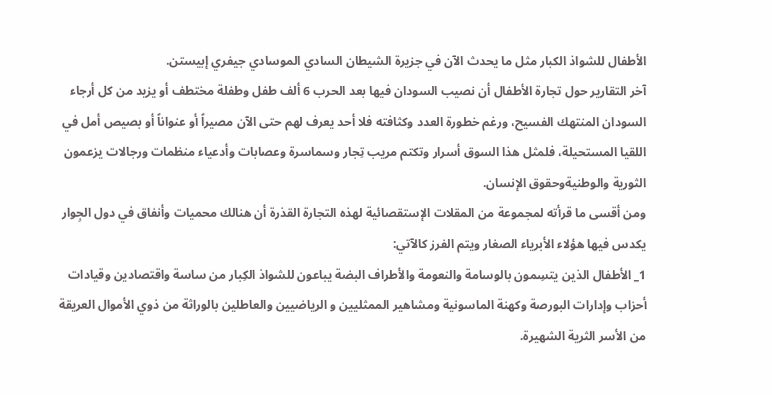الأطفال للشواذ الكبار مثل ما يحدث الآن في جزيرة الشيطان السادي الموسادي جيفري إبيستن.
آخر التقارير حول تجارة الأطفال أن نصيب السودان فيها بعد الحرب 6 ألف طفل وطفلة مختطف أو يزيد من كل أرجاء السودان المنتهك الفسيح، ورغم خطورة العدد وكثافته فلا أحد يعرف لهم حتى الآن مصيراً أو عنواناً أو بصيص أمل في اللقيا المستحيلة، فلمثل هذا السوق أسرار وتكتم مريب تِجار وسماسرة وعصابات وأدعياء منظمات ورجالات يزعمون الثورية والوطنيةوحقوق الإنسان.
ومن أقسى ما قرأته لمجموعة من المقلات الإستقصائية لهذه التجارة القذرة أن هنالك محميات وأنفاق في دول الجِوار يكدس فيها هؤلاء الأبرياء الصغار ويتم الفرز كالآتي:
1_ الأطفال الذين يتسِمون بالوسامة والنعومة والأطراف البضة يباعون للشواذ الكِبار من ساسة واقتصادين وقيادات أحزاب وإدارات البورصة وكهنة الماسونية ومشاهير الممثليين و الرياضيين والعاطلين بالوراثة من ذوي الأموال العريقة من الأسر الثرية الشهيرة.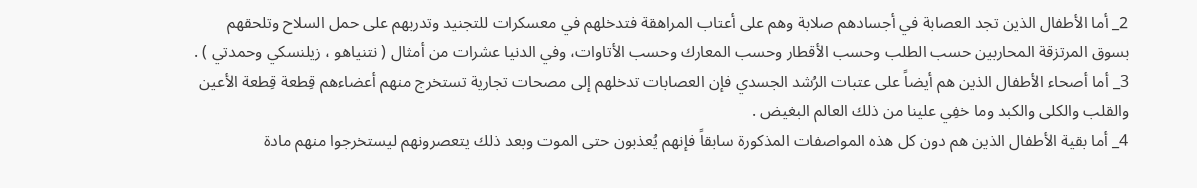2_ أما الأطفال الذين تجد العصابة في أجسادهم صلابة وهم على أعتاب المراهقة فتدخلهم في معسكرات للتجنيد وتدربهم على حمل السلاح وتلحقهم بسوق المرتزقة المحاربين حسب الطلب وحسب الأقطار وحسب المعارك وحسب الأتاوات، وفي الدنيا عشرات من أمثال ( نتنياهو ، زيلنسكي وحمدتي ) .
3_ أما أصحاء الأطفال الذين هم أيضاً على عتبات الرُشد الجسدي فإن العصابات تدخلهم إلى مصحات تجارية تستخرج منهم أعضاءهم قِطعة قِطعة الأعين والقلب والكلى والكبد وما خفِي علينا من ذلك العالم البغيض .
4_ أما بقية الأطفال الذين هم دون كل هذه المواصفات المذكورة سابقاً فإنهم يُعذبون حتى الموت وبعد ذلك يتعصرونهم ليستخرجوا منهم مادة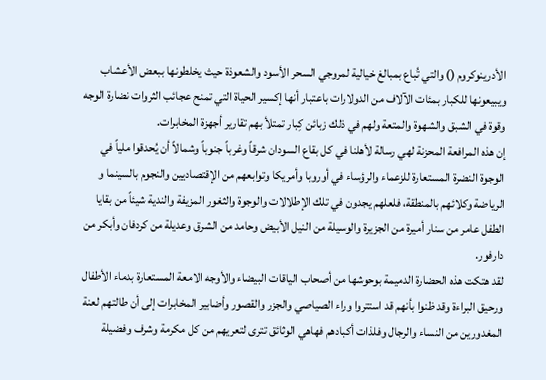الأدرينوكروم () والتي تُباع بمبالغ خيالية لمروجي السحر الأسود والشعوذة حيث يخلطونها ببعض الأعشاب ويبيعونها للكبار بمئات الآلاف من الدولارات باعتبار أنها إكسير الحياة التي تمنح عجائب الثروات نضارة الوجه وقوة في الشبق والشهوة والمتعة ولهم في ذلك زبائن كِبار تمتلأ بهم تقارير أجهزة المخابرات.
إن هذه المرافعة المحزنة لهي رسالة لأهلنا في كل بقاع السودان شرقاً وغرباً جنوباً وشمالاً أن يُحدقوا ملياً في الوجوة النضرة المستعارة للزعماء والرؤساء في أوروبا وأمريكا وتوابعهم من الإقتصاديين والنجوم بالسينما و الرياضة وكلائهم بالمنطقة، فلعلهم يجدون في تلك الإطلالات والوجوة والثغور المزيفة والندية شيئاً من بقايا الطفل عامر من سنار أميرة من الجزيرة والوسيلة من النيل الأبيض وحامد من الشرق وعديلة من كردفان وأبكر من دارفور.
لقد هتكت هذه الحضارة الدميمة بوحوشها من أصحاب الياقات البيضاء والأوجه الامعة المستعارة بدماء الأطفال ورحيق البراءة وقد ظنوا بأنهم قد استتروا وراء الصياصي والجزر والقصور وأضابير المخابرات إلى أن طالتهم لعنة المغدورين من النساء والرجال وفلذات أكبادهم فهاهي الوثائق تترى لتعريهم من كل مكرمة وشرف وفضيلة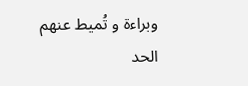وبراءة و تُميط عنهم الحد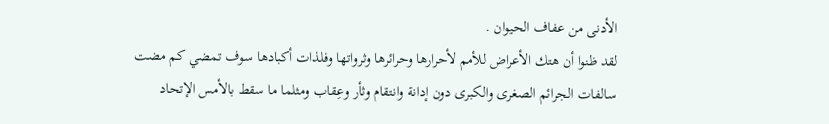الأدنى من عفاف الحيوان .
لقد ظنوا أن هتك الأعراض للأمم لأحرارها وحرائرها وثرواتها وفلذات أكبادها سوف تمضي كم مضت سالفات الجرائم الصغرى والكبرى دون إدانة وانتقام وثأر وعِقاب ومثلما ما سقط بالأمس الإتحاد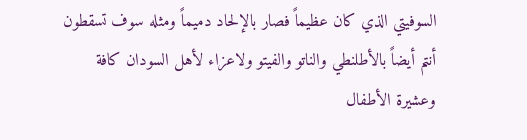السوفيتي الذي كان عظيماً فصار بالإلحاد دميماً ومثله سوف تسقطون أنتم أيضاً بالأطلنطي والناتو والفيتو ولاعزاء لأهل السودان كافة وعشيرة الأطفال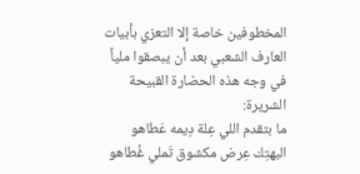المخطوفين خاصة إلا التعزي بأبيات العارف الشعبي بعد أن يبصقوا ملياً في وجه هذه الحضارة القبيحة الشريرة:
ما بتقدم اللي عِلة دِيمه عَطاهو
البهتِك عِرض مكشوق تَملي غُطاهو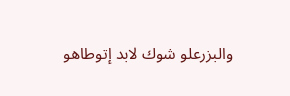والبزرعلو شوك لابد إتوطاهو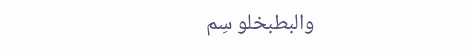والبطبخلو سِم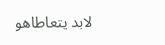لابد يتعاطاهو